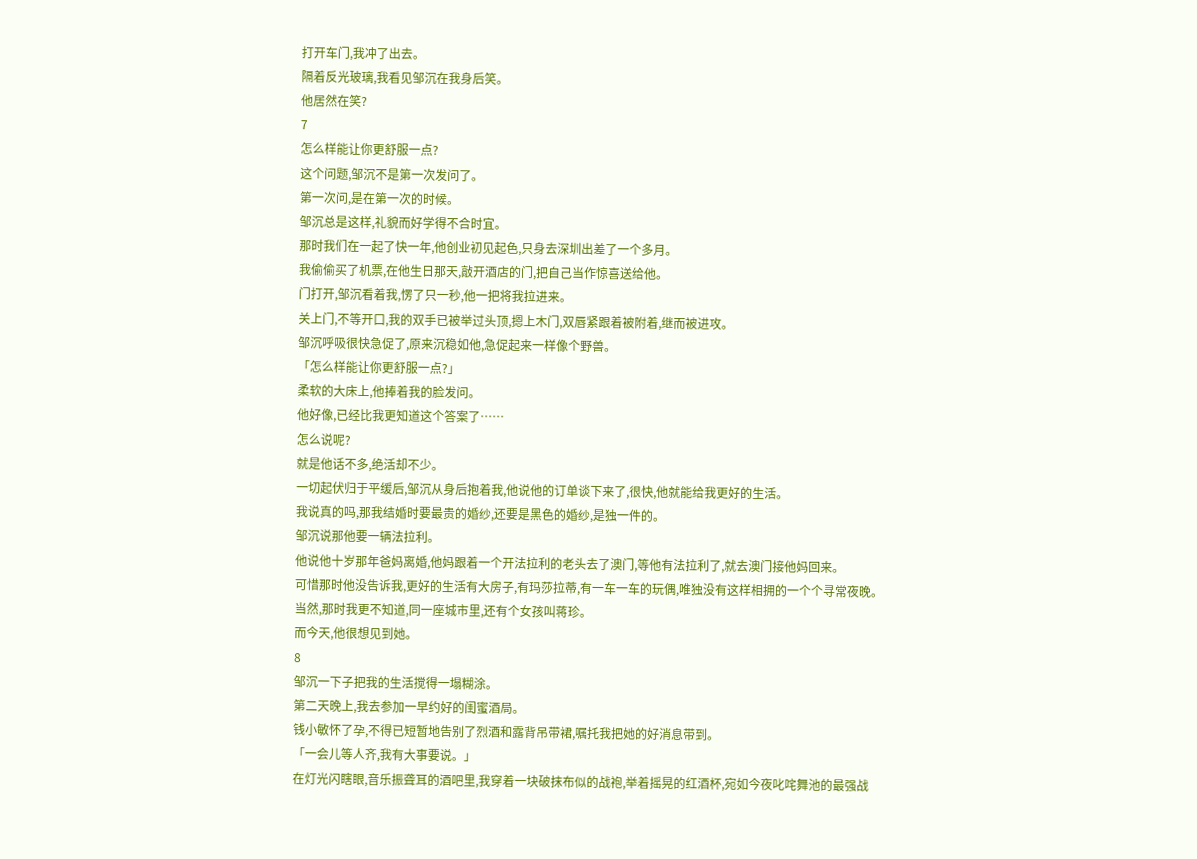打开车门,我冲了出去。
隔着反光玻璃,我看见邹沉在我身后笑。
他居然在笑?
7
怎么样能让你更舒服一点?
这个问题,邹沉不是第一次发问了。
第一次问,是在第一次的时候。
邹沉总是这样,礼貌而好学得不合时宜。
那时我们在一起了快一年,他创业初见起色,只身去深圳出差了一个多月。
我偷偷买了机票,在他生日那天,敲开酒店的门,把自己当作惊喜送给他。
门打开,邹沉看着我,愣了只一秒,他一把将我拉进来。
关上门,不等开口,我的双手已被举过头顶,摁上木门,双唇紧跟着被附着,继而被进攻。
邹沉呼吸很快急促了,原来沉稳如他,急促起来一样像个野兽。
「怎么样能让你更舒服一点?」
柔软的大床上,他捧着我的脸发问。
他好像,已经比我更知道这个答案了……
怎么说呢?
就是他话不多,绝活却不少。
一切起伏归于平缓后,邹沉从身后抱着我,他说他的订单谈下来了,很快,他就能给我更好的生活。
我说真的吗,那我结婚时要最贵的婚纱,还要是黑色的婚纱,是独一件的。
邹沉说那他要一辆法拉利。
他说他十岁那年爸妈离婚,他妈跟着一个开法拉利的老头去了澳门,等他有法拉利了,就去澳门接他妈回来。
可惜那时他没告诉我,更好的生活有大房子,有玛莎拉蒂,有一车一车的玩偶,唯独没有这样相拥的一个个寻常夜晚。
当然,那时我更不知道,同一座城市里,还有个女孩叫蒋珍。
而今天,他很想见到她。
8
邹沉一下子把我的生活搅得一塌糊涂。
第二天晚上,我去参加一早约好的闺蜜酒局。
钱小敏怀了孕,不得已短暂地告别了烈酒和露背吊带裙,嘱托我把她的好消息带到。
「一会儿等人齐,我有大事要说。」
在灯光闪瞎眼,音乐振聋耳的酒吧里,我穿着一块破抹布似的战袍,举着摇晃的红酒杯,宛如今夜叱咤舞池的最强战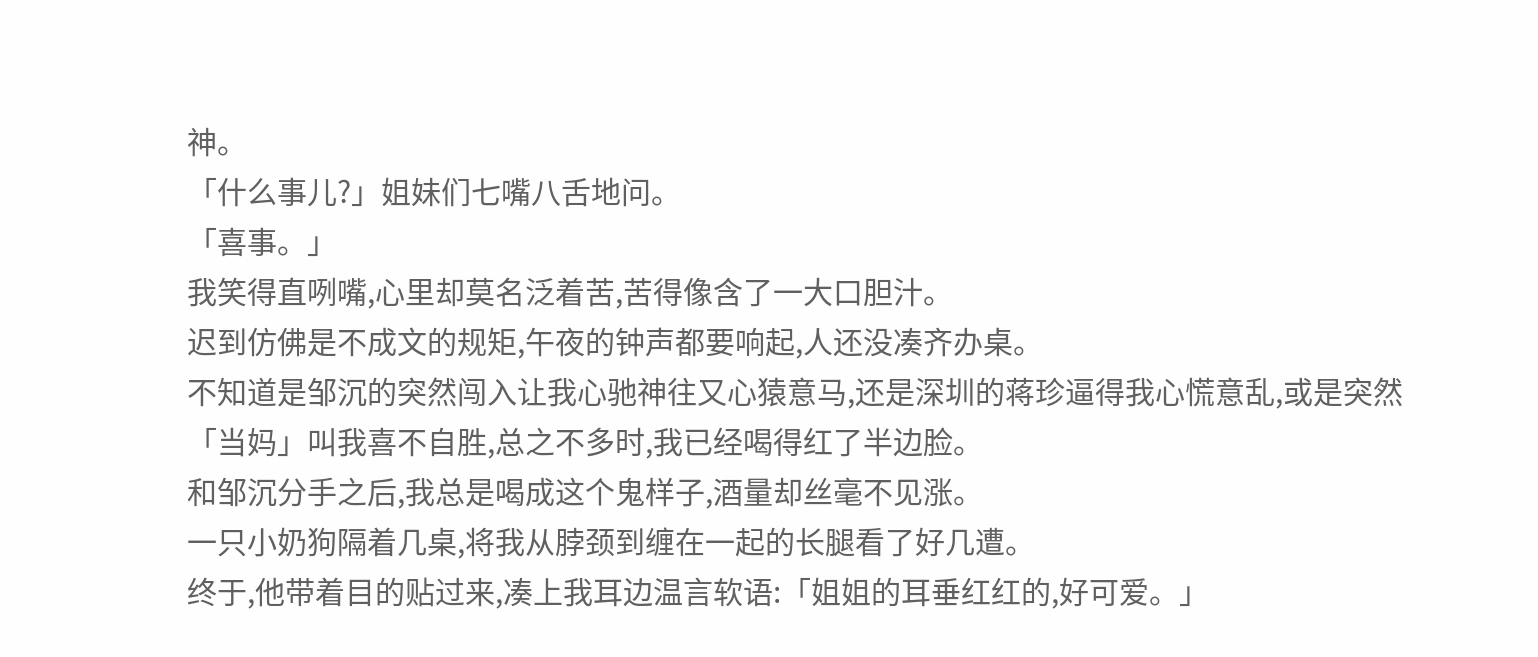神。
「什么事儿?」姐妹们七嘴八舌地问。
「喜事。」
我笑得直咧嘴,心里却莫名泛着苦,苦得像含了一大口胆汁。
迟到仿佛是不成文的规矩,午夜的钟声都要响起,人还没凑齐办桌。
不知道是邹沉的突然闯入让我心驰神往又心猿意马,还是深圳的蒋珍逼得我心慌意乱,或是突然「当妈」叫我喜不自胜,总之不多时,我已经喝得红了半边脸。
和邹沉分手之后,我总是喝成这个鬼样子,酒量却丝毫不见涨。
一只小奶狗隔着几桌,将我从脖颈到缠在一起的长腿看了好几遭。
终于,他带着目的贴过来,凑上我耳边温言软语:「姐姐的耳垂红红的,好可爱。」